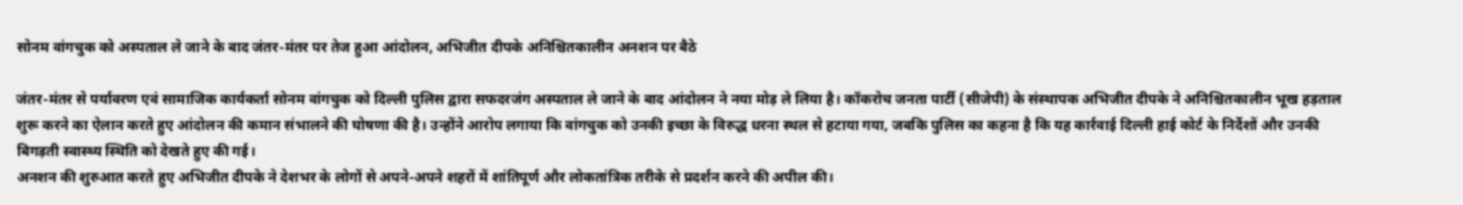सोनम वांगचुक को अस्पताल ले जाने के बाद जंतर-मंतर पर तेज हुआ आंदोलन, अभिजीत दीपके अनिश्चितकालीन अनशन पर बैठे

जंतर-मंतर से पर्यावरण एवं सामाजिक कार्यकर्ता सोनम वांगचुक को दिल्ली पुलिस द्वारा सफदरजंग अस्पताल ले जाने के बाद आंदोलन ने नया मोड़ ले लिया है। कॉकरोच जनता पार्टी (सीजेपी) के संस्थापक अभिजीत दीपके ने अनिश्चितकालीन भूख हड़ताल शुरू करने का ऐलान करते हुए आंदोलन की कमान संभालने की घोषणा की है। उन्होंने आरोप लगाया कि वांगचुक को उनकी इच्छा के विरुद्ध धरना स्थल से हटाया गया, जबकि पुलिस का कहना है कि यह कार्रवाई दिल्ली हाई कोर्ट के निर्देशों और उनकी बिगड़ती स्वास्थ्य स्थिति को देखते हुए की गई।
अनशन की शुरुआत करते हुए अभिजीत दीपके ने देशभर के लोगों से अपने-अपने शहरों में शांतिपूर्ण और लोकतांत्रिक तरीके से प्रदर्शन करने की अपील की।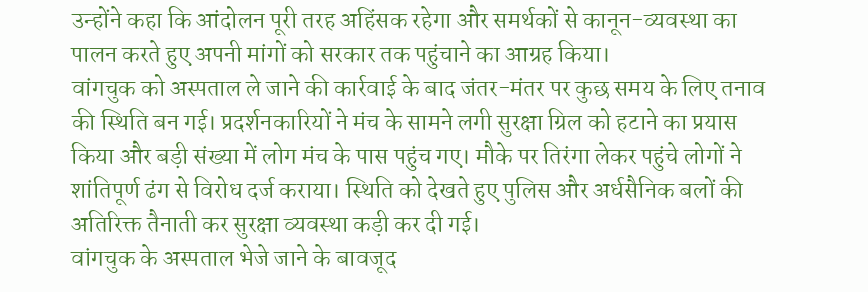उन्होंने कहा कि आंदोलन पूरी तरह अहिंसक रहेगा और समर्थकों से कानून-व्यवस्था का पालन करते हुए अपनी मांगों को सरकार तक पहुंचाने का आग्रह किया।
वांगचुक को अस्पताल ले जाने की कार्रवाई के बाद जंतर-मंतर पर कुछ समय के लिए तनाव की स्थिति बन गई। प्रदर्शनकारियों ने मंच के सामने लगी सुरक्षा ग्रिल को हटाने का प्रयास किया और बड़ी संख्या में लोग मंच के पास पहुंच गए। मौके पर तिरंगा लेकर पहुंचे लोगों ने शांतिपूर्ण ढंग से विरोध दर्ज कराया। स्थिति को देखते हुए पुलिस और अर्धसैनिक बलों की अतिरिक्त तैनाती कर सुरक्षा व्यवस्था कड़ी कर दी गई।
वांगचुक के अस्पताल भेजे जाने के बावजूद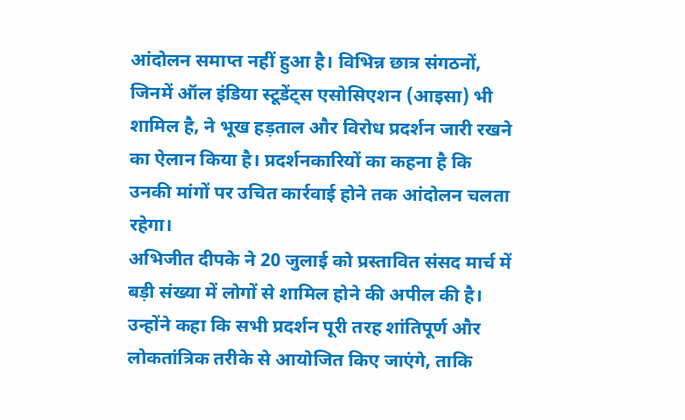आंदोलन समाप्त नहीं हुआ है। विभिन्न छात्र संगठनों, जिनमें ऑल इंडिया स्टूडेंट्स एसोसिएशन (आइसा) भी शामिल है, ने भूख हड़ताल और विरोध प्रदर्शन जारी रखने का ऐलान किया है। प्रदर्शनकारियों का कहना है कि उनकी मांगों पर उचित कार्रवाई होने तक आंदोलन चलता रहेगा।
अभिजीत दीपके ने 20 जुलाई को प्रस्तावित संसद मार्च में बड़ी संख्या में लोगों से शामिल होने की अपील की है। उन्होंने कहा कि सभी प्रदर्शन पूरी तरह शांतिपूर्ण और लोकतांत्रिक तरीके से आयोजित किए जाएंगे, ताकि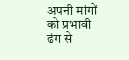अपनी मांगों को प्रभावी ढंग से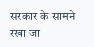सरकार के सामने रखा जा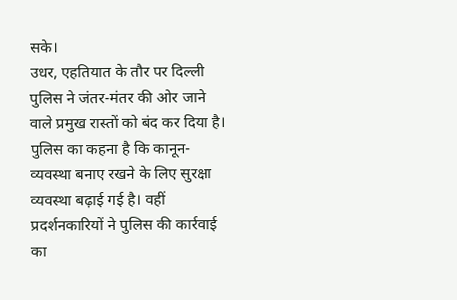सके।
उधर, एहतियात के तौर पर दिल्ली पुलिस ने जंतर-मंतर की ओर जाने वाले प्रमुख रास्तों को बंद कर दिया है। पुलिस का कहना है कि कानून-व्यवस्था बनाए रखने के लिए सुरक्षा व्यवस्था बढ़ाई गई है। वहीं प्रदर्शनकारियों ने पुलिस की कार्रवाई का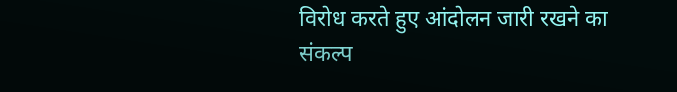विरोध करते हुए आंदोलन जारी रखने का संकल्प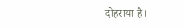दोहराया है।